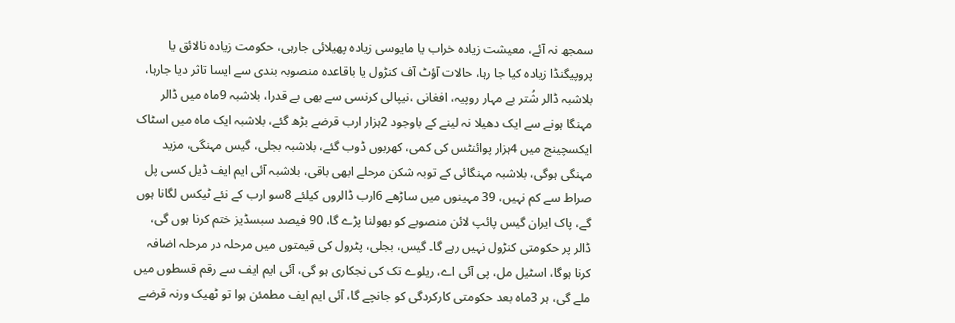سمجھ نہ آئے، معیشت زیادہ خراب یا مایوسی زیادہ پھیلائی جارہی، حکومت زیادہ نالائق یا پروپیگنڈا زیادہ کیا جا رہا، حالات آؤٹ آف کنڑول یا باقاعدہ منصوبہ بندی سے ایسا تاثر دیا جارہا، بلاشبہ ڈالر شُتر بے مہار روپیہ، افغانی ،نیپالی کرنسی سے بھی بے قدرا، بلاشبہ 9ماہ میں ڈالر مہنگا ہونے سے ایک دھیلا نہ لینے کے باوجود 2ہزار ارب قرضے بڑھ گئے، بلاشبہ ایک ماہ میں اسٹاک ایکسچینج میں 4ہزار پوائنٹس کی کمی، کھربوں ڈوب گئے، بلاشبہ بجلی، گیس مہنگی، مزید مہنگی ہوگی، بلاشبہ مہنگائی کے توبہ شکن مرحلے ابھی باقی، بلاشبہ آئی ایم ایف ڈیل کسی پل صراط سے کم نہیں، 39 مہینوں میں ساڑھے 6ارب ڈالروں کیلئے 8سو ارب کے نئے ٹیکس لگانا ہوں گے، پاک ایران گیس پائپ لائن منصوبے کو بھولنا پڑے گا، 90 فیصد سبسڈیز ختم کرنا ہوں گی، ڈالر پر حکومتی کنڑول نہیں رہے گا۔ گیس، بجلی، پٹرول کی قیمتوں میں مرحلہ در مرحلہ اضافہ کرنا ہوگا، اسٹیل مل، پی آئی اے، ریلوے تک کی نجکاری ہو گی، آئی ایم ایف سے رقم قسطوں میں ملے گی، ہر 3ماہ بعد حکومتی کارکردگی کو جانچے گا، آئی ایم ایف مطمئن ہوا تو ٹھیک ورنہ قرضے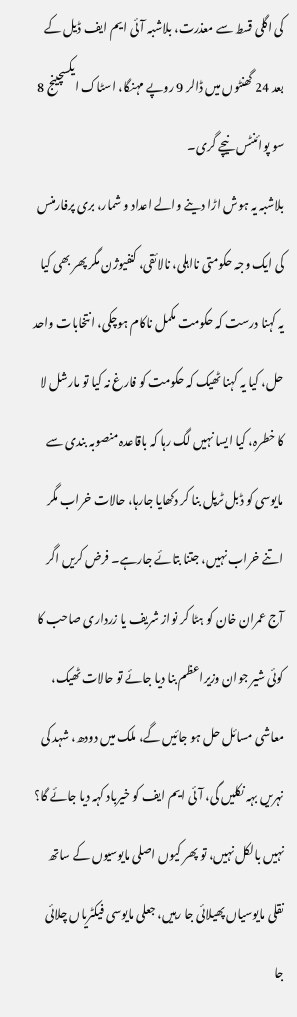کی اگلی قسط سے معذرت، بلاشبہ آئی ایم ایف ڈیل کے بعد 24 گھنٹوں میں ڈالر 9 روپے مہنگا، اسٹاک ایکسچینج 8 سو پوائنٹس نیچے گری۔
بلاشبہ یہ ہوش اڑا دینے والے اعداد و شمار، بری پرفارمنس کی ایک وجہ حکومتی نااہلی، نالائقی، کنفیوژن مگر پھر بھی کیا یہ کہنا درست کہ حکومت مکمل ناکام ہوچکی، انتخابات واحد حل، کیا یہ کہنا ٹھیک کہ حکومت کو فارغ نہ کیا تو مارشل لا کا خطرہ، کیا ایسا نہیں لگ رہا کہ باقاعدہ منصوبہ بندی سے مایوسی کو ڈبل ٹرپل بنا کر دکھایا جارہا، حالات خراب مگر اتنے خراب نہیں، جتنا بتائے جارہے۔ فرض کریں اگر آج عمران خان کو ہٹا کر نواز شریف یا زرداری صاحب کا کوئی شیر جوان وزیراعظم بنا دیا جائے تو حالات ٹھیک، معاشی مسائل حل ہو جائیں گے، ملک میں دودھ، شہد کی نہریں بہہ نکلیں گی، آئی ایم ایف کو خیرباد کہہ دیا جائے گا؟ نہیں بالکل نہیں، تو پھر کیوں اصلی مایوسیوں کے ساتھ نقلی مایوسیاں پھیلائی جا رہیں، جعلی مایوسی فیکٹریاں چلائی جا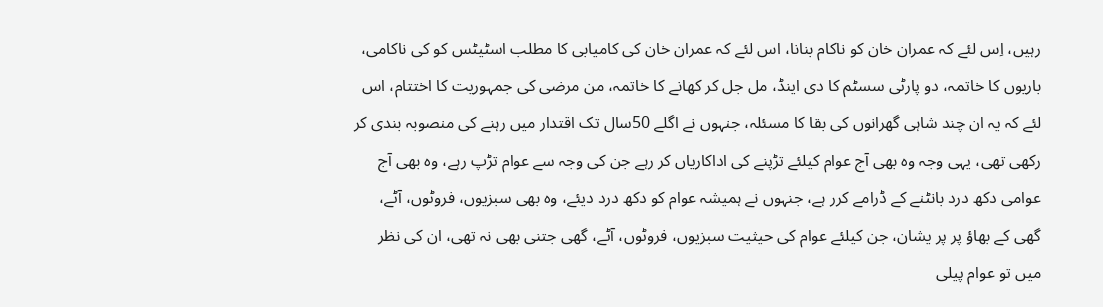رہیں، اِس لئے کہ عمران خان کو ناکام بنانا، اس لئے کہ عمران خان کی کامیابی کا مطلب اسٹیٹس کو کی ناکامی، باریوں کا خاتمہ، دو پارٹی سسٹم کا دی اینڈ، مل جل کر کھانے کا خاتمہ، من مرضی کی جمہوریت کا اختتام، اس لئے کہ یہ ان چند شاہی گھرانوں کی بقا کا مسئلہ، جنہوں نے اگلے 50سال تک اقتدار میں رہنے کی منصوبہ بندی کر رکھی تھی، یہی وجہ وہ بھی آج عوام کیلئے تڑپنے کی اداکاریاں کر رہے جن کی وجہ سے عوام تڑپ رہے، وہ بھی آج عوامی دکھ درد بانٹنے کے ڈرامے کرر ہے، جنہوں نے ہمیشہ عوام کو دکھ درد دیئے، وہ بھی سبزیوں، فروٹوں، آٹے، گھی کے بھاؤ پر پر یشان، جن کیلئے عوام کی حیثیت سبزیوں، فروٹوں، آٹے، گھی جتنی بھی نہ تھی، ان کی نظر میں تو عوام پیلی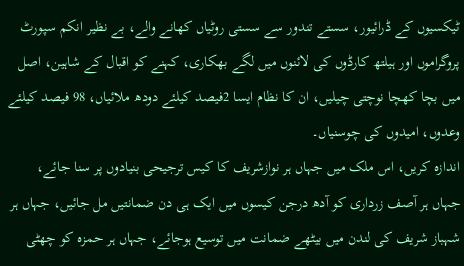ٹیکسیوں کے ڈرائیور، سستے تندور سے سستی روٹیاں کھانے والے، بے نظیر انکم سپورٹ پروگراموں اور ہیلتھ کارڈوں کی لائنوں میں لگے بھکاری، کہنے کو اقبال کے شاہین، اصل میں بچا کھچا نوچتی چیلیں، ان کا نظام ایسا 2فیصد کیلئے دودھ ملائیاں، 98 فیصد کیلئے وعدوں، امیدوں کی چوسنیاں۔
اندازہ کریں، اس ملک میں جہاں ہر نوازشریف کا کیس ترجیحی بنیادوں پر سنا جائے، جہاں ہر آصف زرداری کو آدھ درجن کیسوں میں ایک ہی دن ضمانتیں مل جائیں، جہاں ہر شہباز شریف کی لندن میں بیٹھے ضمانت میں توسیع ہوجائے، جہاں ہر حمزہ کو چھٹی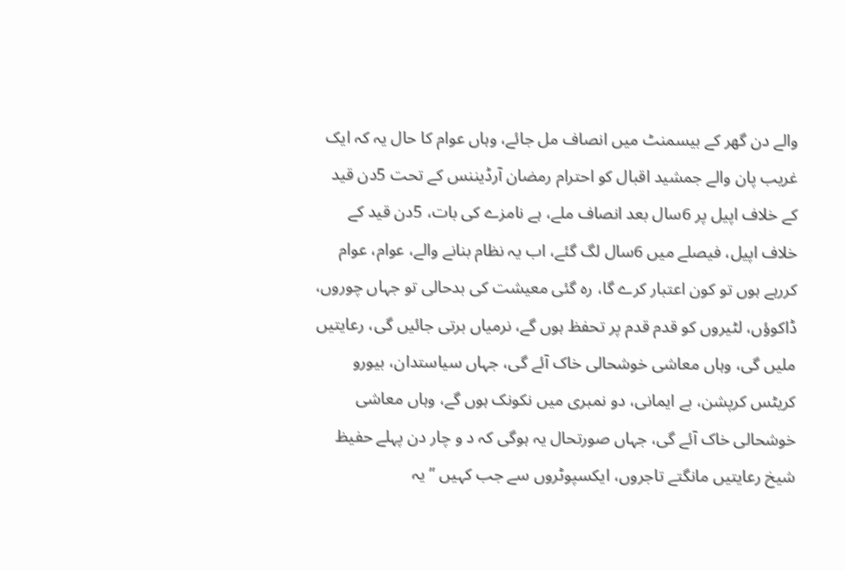والے دن گھر کے بیسمنٹ میں انصاف مل جائے، وہاں عوام کا حال یہ کہ ایک غریب پان والے جمشید اقبال کو احترام رمضان آرڈیننس کے تحت 5دن قید کے خلاف اپیل پر 6سال بعد انصاف ملے، ہے نامزے کی بات، 5دن قید کے خلاف اپیل، فیصلے میں 6سال لگ گئے، اب یہ نظام بنانے والے، عوام، عوام کررہے ہوں تو کون اعتبار کرے گا، رہ گئی معیشت کی بدحالی تو جہاں چوروں، ڈاکوؤں، لٹیروں کو قدم قدم پر تحفظ ہوں گے، نرمیاں برتی جائیں گی، رعایتیں ملیں گی، وہاں معاشی خوشحالی خاک آئے گی، جہاں سیاستدان، بیورو کریٹس کرپشن، بے ایمانی، دو نمبری میں نکونک ہوں گے، وہاں معاشی خوشحالی خاک آئے گی، جہاں صورتحال یہ ہوگی کہ د و چار دن پہلے حفیظ شیخ رعایتیں مانگتے تاجروں، ایکسپوٹروں سے جب کہیں ’’یہ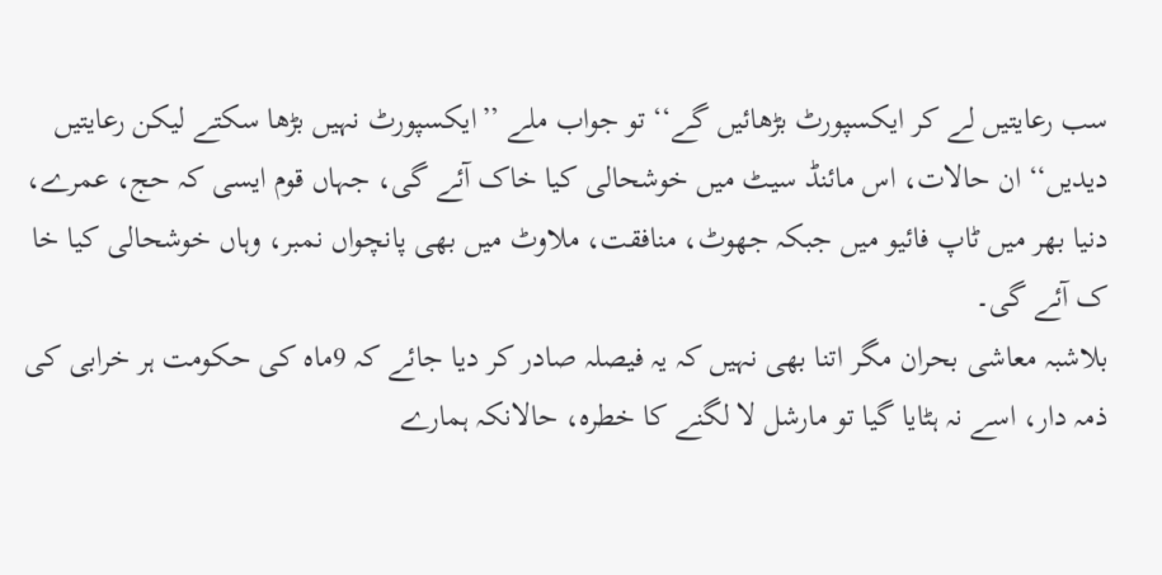سب رعایتیں لے کر ایکسپورٹ بڑھائیں گے‘‘ تو جواب ملے ’’ایکسپورٹ نہیں بڑھا سکتے لیکن رعایتیں دیدیں‘‘ ان حالات، اس مائنڈ سیٹ میں خوشحالی کیا خاک آئے گی، جہاں قوم ایسی کہ حج، عمرے، دنیا بھر میں ٹاپ فائیو میں جبکہ جھوٹ، منافقت، ملاوٹ میں بھی پانچواں نمبر، وہاں خوشحالی کیا خا ک آئے گی۔
بلاشبہ معاشی بحران مگر اتنا بھی نہیں کہ یہ فیصلہ صادر کر دیا جائے کہ 9ماہ کی حکومت ہر خرابی کی ذمہ دار، اسے نہ ہٹایا گیا تو مارشل لا لگنے کا خطرہ، حالانکہ ہمارے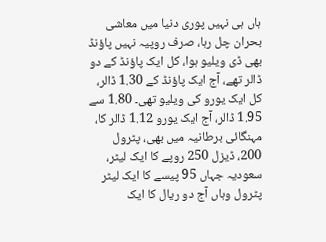ہاں ہی نہیں پوری دنیا میں معاشی بحران چل رہا، صرف روپیہ نہیں پاؤنڈ بھی ڈی ویلیو ہوا، کل ایک پاؤنڈ کے دو ڈالر تھے، آج ایک پاؤنڈ کے 1.30 ڈالر، کل ایک یورو کی ویلیو تھی۔ 1.80 سے 1.95 ڈالر، آج ایک یورو 1.12 ڈالر کا، مہنگائی برطانیہ میں بھی، پٹرول 200، ڈیزل 250 روپے کا ایک لیٹر، سعودیہ جہاں 95 پیسے کا ایک لیٹر پٹرول وہاں آج دو ریال کا ایک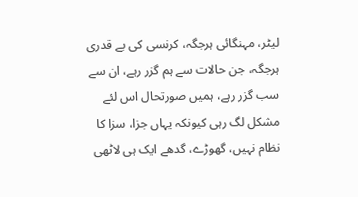لیٹر، مہنگائی ہرجگہ، کرنسی کی بے قدری ہرجگہ، جن حالات سے ہم گزر رہے، ان سے سب گزر رہے، ہمیں صورتحال اس لئے مشکل لگ رہی کیونکہ یہاں جزا، سزا کا نظام نہیں، گھوڑے، گدھے ایک ہی لاٹھی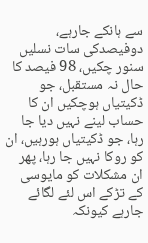سے ہانکے جارہے، دوفیصدکی سات نسلیں سنور چکیں، 98 فیصد کا حال نہ مستقبل، جو ڈکیتیاں ہوچکیں ان کا حساب لینے نہیں دیا جا رہا، جو ڈکیتیاں ہورہیں، ان کو روکا نہیں جا رہا، پھر ان مشکلات کو مایوسی کے تڑکے اس لئے لگائے جارہے کیونکہ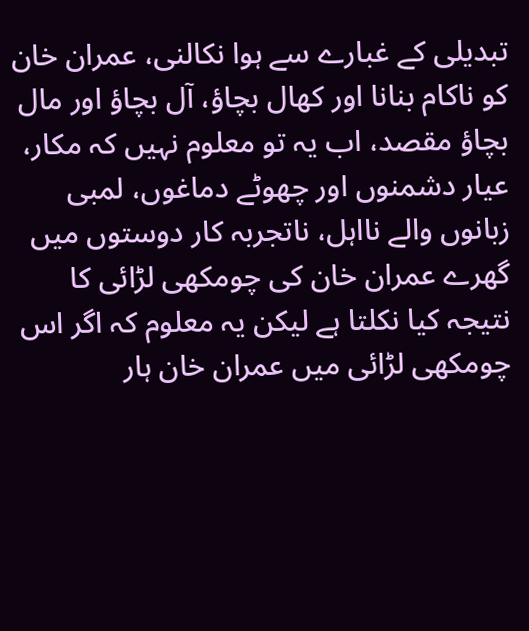تبدیلی کے غبارے سے ہوا نکالنی، عمران خان کو ناکام بنانا اور کھال بچاؤ، آل بچاؤ اور مال بچاؤ مقصد، اب یہ تو معلوم نہیں کہ مکار، عیار دشمنوں اور چھوٹے دماغوں، لمبی زبانوں والے نااہل، ناتجربہ کار دوستوں میں گھرے عمران خان کی چومکھی لڑائی کا نتیجہ کیا نکلتا ہے لیکن یہ معلوم کہ اگر اس چومکھی لڑائی میں عمران خان ہار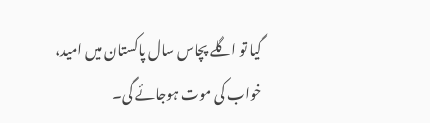گیا تو اگلے پچاس سال پاکستان میں امید، خواب کی موت ہوجائے گی۔